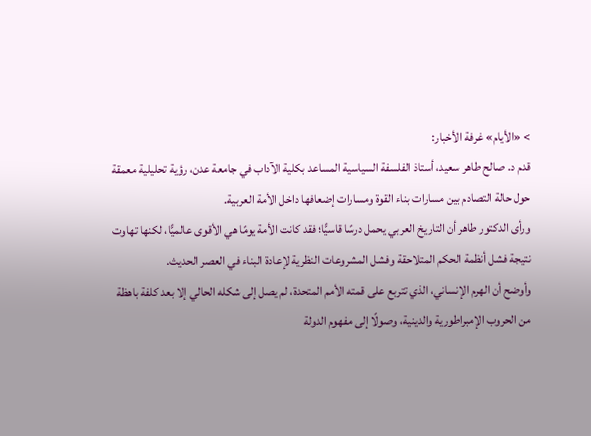> «الأيام» غرفة الأخبار:
قدم د. صالح طاهر سعيد، أستاذ الفلسفة السياسية المساعد بكلية الآداب في جامعة عدن، رؤية تحليلية معمقة حول حالة التصادم بين مسارات بناء القوة ومسارات إضعافها داخل الأمة العربية.
ورأى الدكتور طاهر أن التاريخ العربي يحمل درسًا قاسيًّا؛ فقد كانت الأمة يومًا هي الأقوى عالميًّا، لكنها تهاوت نتيجة فشل أنظمة الحكم المتلاحقة وفشل المشروعات النظرية لإعادة البناء في العصر الحديث.
وأوضح أن الهرم الإنساني، الذي تتربع على قمته الأمم المتحدة، لم يصل إلى شكله الحالي إلا بعد كلفة باهظة من الحروب الإمبراطورية والدينية، وصولًا إلى مفهوم الدولة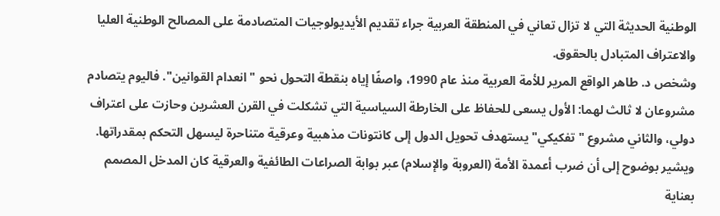الوطنية الحديثة التي لا تزال تعاني في المنطقة العربية جراء تقديم الأيديولوجيات المتصادمة على المصالح الوطنية العليا والاعتراف المتبادل بالحقوق.
وشخص د. طاهر الواقع المرير للأمة العربية منذ عام 1990، واصفًا إياه بنقطة التحول نحو "انعدام القوانين". فاليوم يتصادم مشروعان لا ثالث لهما: الأول يسعى للحفاظ على الخارطة السياسية التي تشكلت في القرن العشرين وحازت على اعتراف دولي، والثاني مشروع "تفكيكي" يستهدف تحويل الدول إلى كانتونات مذهبية وعرقية متناحرة ليسهل التحكم بمقدراتها.
ويشير بوضوح إلى أن ضرب أعمدة الأمة (العروبة والإسلام) عبر بوابة الصراعات الطائفية والعرقية كان المدخل المصمم بعناية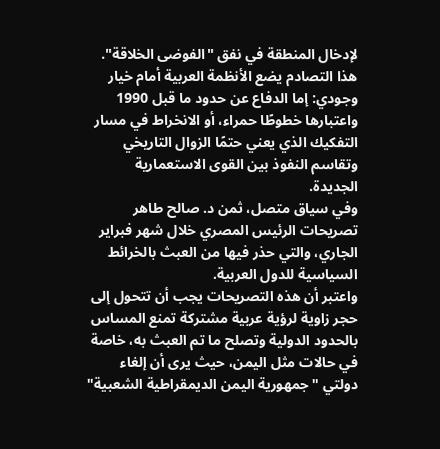لإدخال المنطقة في نفق "الفوضى الخلاقة". هذا التصادم يضع الأنظمة العربية أمام خيار وجودي: إما الدفاع عن حدود ما قبل 1990 واعتبارها خطوطًا حمراء، أو الانخراط في مسار التفكيك الذي يعني حتمًا الزوال التاريخي وتقاسم النفوذ بين القوى الاستعمارية الجديدة.
وفي سياق متصل، ثمن د. صالح طاهر تصريحات الرئيس المصري خلال شهر فبراير الجاري، والتي حذر فيها من العبث بالخرائط السياسية للدول العربية.
واعتبر أن هذه التصريحات يجب أن تتحول إلى حجر زاوية لرؤية عربية مشتركة تمنع المساس بالحدود الدولية وتصلح ما تم العبث به، خاصة في حالات مثل اليمن، حيث يرى أن إلغاء دولتي "جمهورية اليمن الديمقراطية الشعبية"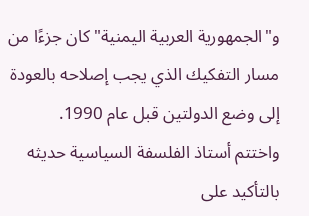و"الجمهورية العربية اليمنية" كان جزءًا من مسار التفكيك الذي يجب إصلاحه بالعودة إلى وضع الدولتين قبل عام 1990.
واختتم أستاذ الفلسفة السياسية حديثه بالتأكيد على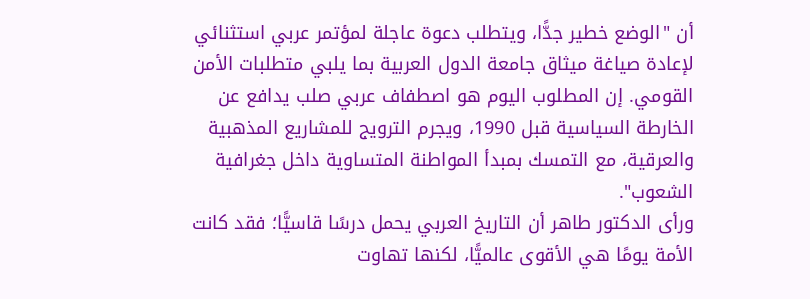أن "الوضع خطير جدًّا، ويتطلب دعوة عاجلة لمؤتمر عربي استثنائي لإعادة صياغة ميثاق جامعة الدول العربية بما يلبي متطلبات الأمن القومي. إن المطلوب اليوم هو اصطفاف عربي صلب يدافع عن الخارطة السياسية قبل 1990، ويجرم الترويج للمشاريع المذهبية والعرقية، مع التمسك بمبدأ المواطنة المتساوية داخل جغرافية الشعوب".
ورأى الدكتور طاهر أن التاريخ العربي يحمل درسًا قاسيًّا؛ فقد كانت الأمة يومًا هي الأقوى عالميًّا، لكنها تهاوت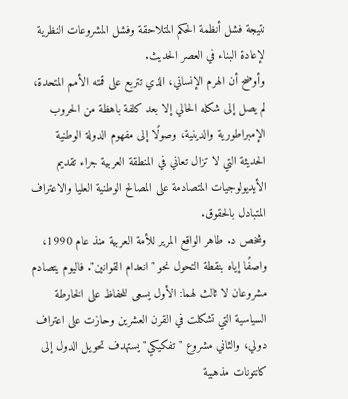نتيجة فشل أنظمة الحكم المتلاحقة وفشل المشروعات النظرية لإعادة البناء في العصر الحديث.
وأوضح أن الهرم الإنساني، الذي تتربع على قمته الأمم المتحدة، لم يصل إلى شكله الحالي إلا بعد كلفة باهظة من الحروب الإمبراطورية والدينية، وصولًا إلى مفهوم الدولة الوطنية الحديثة التي لا تزال تعاني في المنطقة العربية جراء تقديم الأيديولوجيات المتصادمة على المصالح الوطنية العليا والاعتراف المتبادل بالحقوق.
وشخص د. طاهر الواقع المرير للأمة العربية منذ عام 1990، واصفًا إياه بنقطة التحول نحو "انعدام القوانين". فاليوم يتصادم مشروعان لا ثالث لهما: الأول يسعى للحفاظ على الخارطة السياسية التي تشكلت في القرن العشرين وحازت على اعتراف دولي، والثاني مشروع "تفكيكي" يستهدف تحويل الدول إلى كانتونات مذهبية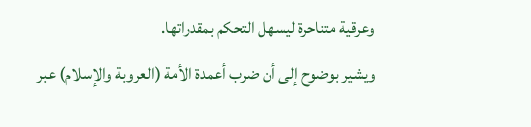وعرقية متناحرة ليسهل التحكم بمقدراتها.
ويشير بوضوح إلى أن ضرب أعمدة الأمة (العروبة والإسلام) عبر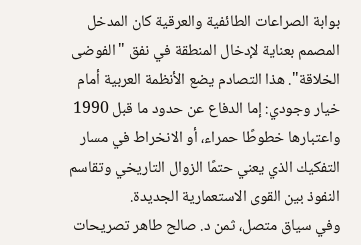بوابة الصراعات الطائفية والعرقية كان المدخل المصمم بعناية لإدخال المنطقة في نفق "الفوضى الخلاقة". هذا التصادم يضع الأنظمة العربية أمام خيار وجودي: إما الدفاع عن حدود ما قبل 1990 واعتبارها خطوطًا حمراء، أو الانخراط في مسار التفكيك الذي يعني حتمًا الزوال التاريخي وتقاسم النفوذ بين القوى الاستعمارية الجديدة.
وفي سياق متصل، ثمن د. صالح طاهر تصريحات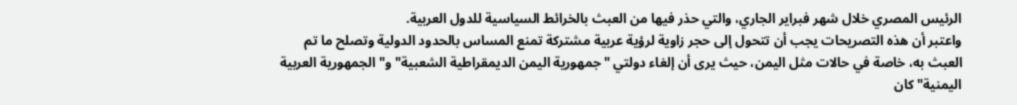الرئيس المصري خلال شهر فبراير الجاري، والتي حذر فيها من العبث بالخرائط السياسية للدول العربية.
واعتبر أن هذه التصريحات يجب أن تتحول إلى حجر زاوية لرؤية عربية مشتركة تمنع المساس بالحدود الدولية وتصلح ما تم العبث به، خاصة في حالات مثل اليمن، حيث يرى أن إلغاء دولتي "جمهورية اليمن الديمقراطية الشعبية" و"الجمهورية العربية اليمنية" كان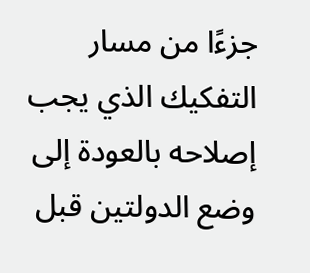جزءًا من مسار التفكيك الذي يجب إصلاحه بالعودة إلى وضع الدولتين قبل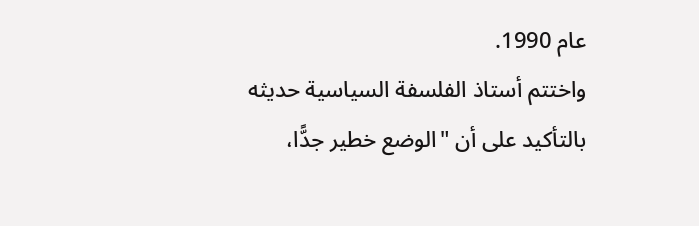عام 1990.
واختتم أستاذ الفلسفة السياسية حديثه بالتأكيد على أن "الوضع خطير جدًّا،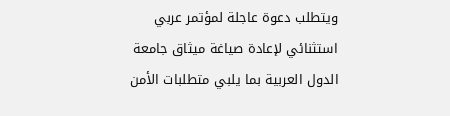ويتطلب دعوة عاجلة لمؤتمر عربي استثنائي لإعادة صياغة ميثاق جامعة الدول العربية بما يلبي متطلبات الأمن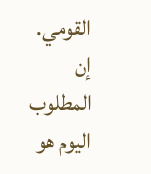القومي. إن المطلوب اليوم هو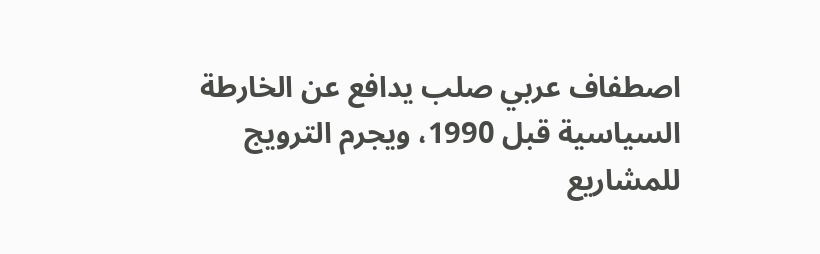اصطفاف عربي صلب يدافع عن الخارطة السياسية قبل 1990، ويجرم الترويج للمشاريع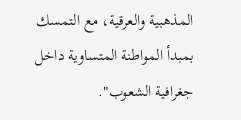المذهبية والعرقية، مع التمسك بمبدأ المواطنة المتساوية داخل جغرافية الشعوب".